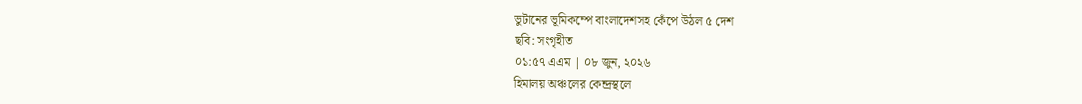ভুটানের ভূমিকম্পে বাংলাদেশসহ কেঁপে উঠল ৫ দেশ
ছবি: সংগৃহীত
০১:৫৭ এএম | ০৮ জুন, ২০২৬
হিমালয় অঞ্চলের কেন্দ্রস্থলে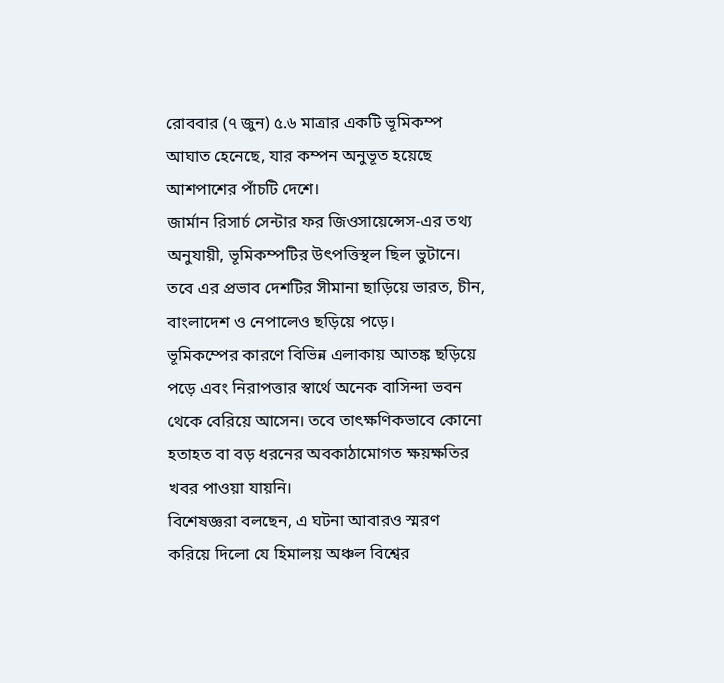রোববার (৭ জুন) ৫.৬ মাত্রার একটি ভূমিকম্প আঘাত হেনেছে, যার কম্পন অনুভূত হয়েছে আশপাশের পাঁচটি দেশে।
জার্মান রিসার্চ সেন্টার ফর জিওসায়েন্সেস-এর তথ্য অনুযায়ী, ভূমিকম্পটির উৎপত্তিস্থল ছিল ভুটানে। তবে এর প্রভাব দেশটির সীমানা ছাড়িয়ে ভারত, চীন, বাংলাদেশ ও নেপালেও ছড়িয়ে পড়ে।
ভূমিকম্পের কারণে বিভিন্ন এলাকায় আতঙ্ক ছড়িয়ে পড়ে এবং নিরাপত্তার স্বার্থে অনেক বাসিন্দা ভবন থেকে বেরিয়ে আসেন। তবে তাৎক্ষণিকভাবে কোনো হতাহত বা বড় ধরনের অবকাঠামোগত ক্ষয়ক্ষতির খবর পাওয়া যায়নি।
বিশেষজ্ঞরা বলছেন, এ ঘটনা আবারও স্মরণ করিয়ে দিলো যে হিমালয় অঞ্চল বিশ্বের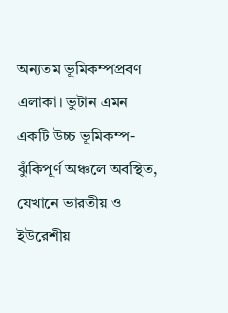অন্যতম ভূমিকম্পপ্রবণ এলাকা। ভুটান এমন একটি উচ্চ ভূমিকম্প-ঝুঁকিপূর্ণ অঞ্চলে অবস্থিত, যেখানে ভারতীয় ও ইউরেশীয়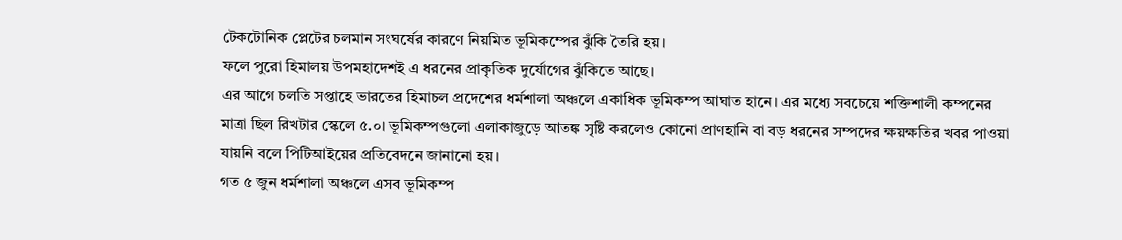টেকটোনিক প্লেটের চলমান সংঘর্ষের কারণে নিয়মিত ভূমিকম্পের ঝুঁকি তৈরি হয়।
ফলে পুরো হিমালয় উপমহাদেশই এ ধরনের প্রাকৃতিক দুর্যোগের ঝুঁকিতে আছে।
এর আগে চলতি সপ্তাহে ভারতের হিমাচল প্রদেশের ধর্মশালা অঞ্চলে একাধিক ভূমিকম্প আঘাত হানে। এর মধ্যে সবচেয়ে শক্তিশালী কম্পনের মাত্রা ছিল রিখটার স্কেলে ৫.০। ভূমিকম্পগুলো এলাকাজুড়ে আতঙ্ক সৃষ্টি করলেও কোনো প্রাণহানি বা বড় ধরনের সম্পদের ক্ষয়ক্ষতির খবর পাওয়া যায়নি বলে পিটিআইয়ের প্রতিবেদনে জানানো হয়।
গত ৫ জুন ধর্মশালা অঞ্চলে এসব ভূমিকম্প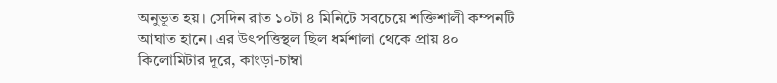অনুভূত হয়। সেদিন রাত ১০টা ৪ মিনিটে সবচেয়ে শক্তিশালী কম্পনটি আঘাত হানে। এর উৎপত্তিস্থল ছিল ধর্মশালা থেকে প্রায় ৪০ কিলোমিটার দূরে, কাংড়া-চাম্বা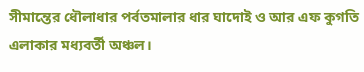সীমান্তের ধৌলাধার পর্বতমালার ধার ঘাদোই ও আর এফ কুগতি এলাকার মধ্যবর্তী অঞ্চল।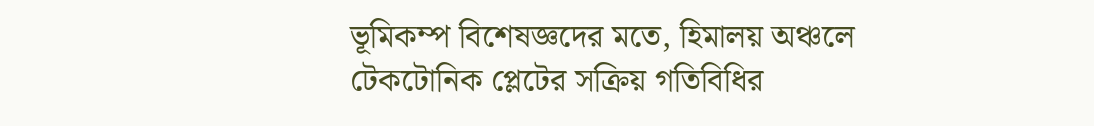ভূমিকম্প বিশেষজ্ঞদের মতে, হিমালয় অঞ্চলে টেকটোনিক প্লেটের সক্রিয় গতিবিধির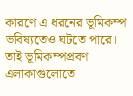কারণে এ ধরনের ভূমিকম্প ভবিষ্যতেও ঘটতে পারে। তাই ভূমিকম্পপ্রবণ এলাকাগুলোতে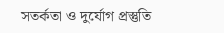সতর্কতা ও দুর্যোগ প্রস্তুতি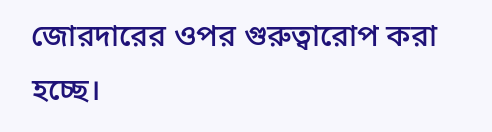জোরদারের ওপর গুরুত্বারোপ করা হচ্ছে।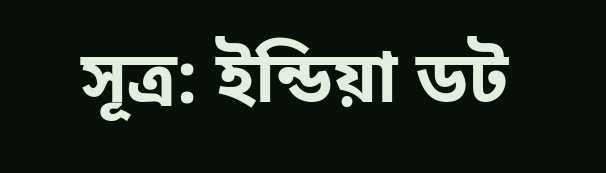সূত্র: ইন্ডিয়া ডট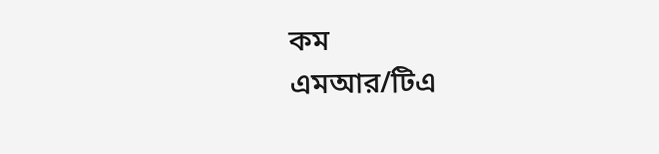কম
এমআর/টিএ